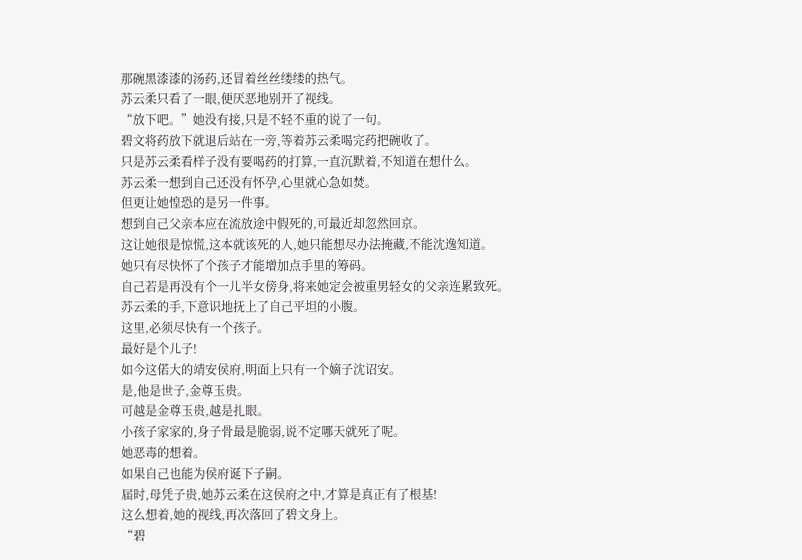那碗黑漆漆的汤药,还冒着丝丝缕缕的热气。
苏云柔只看了一眼,便厌恶地别开了视线。
“放下吧。”她没有接,只是不轻不重的说了一句。
碧文将药放下就退后站在一旁,等着苏云柔喝完药把碗收了。
只是苏云柔看样子没有要喝药的打算,一直沉默着,不知道在想什么。
苏云柔一想到自己还没有怀孕,心里就心急如焚。
但更让她惶恐的是另一件事。
想到自己父亲本应在流放途中假死的,可最近却忽然回京。
这让她很是惊慌,这本就该死的人,她只能想尽办法掩藏,不能沈逸知道。
她只有尽快怀了个孩子才能增加点手里的筹码。
自己若是再没有个一儿半女傍身,将来她定会被重男轻女的父亲连累致死。
苏云柔的手,下意识地抚上了自己平坦的小腹。
这里,必须尽快有一个孩子。
最好是个儿子!
如今这偌大的靖安侯府,明面上只有一个嫡子沈诏安。
是,他是世子,金尊玉贵。
可越是金尊玉贵,越是扎眼。
小孩子家家的,身子骨最是脆弱,说不定哪天就死了呢。
她恶毒的想着。
如果自己也能为侯府诞下子嗣。
届时,母凭子贵,她苏云柔在这侯府之中,才算是真正有了根基!
这么想着,她的视线,再次落回了碧文身上。
“碧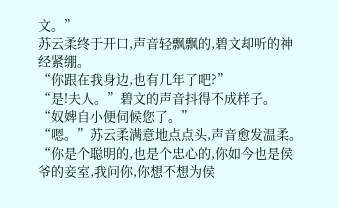文。”
苏云柔终于开口,声音轻飘飘的,碧文却听的神经紧绷。
“你跟在我身边,也有几年了吧?”
“是!夫人。”碧文的声音抖得不成样子。
“奴婢自小便伺候您了。”
“嗯。”苏云柔满意地点点头,声音愈发温柔。
“你是个聪明的,也是个忠心的,你如今也是侯爷的妾室,我问你,你想不想为侯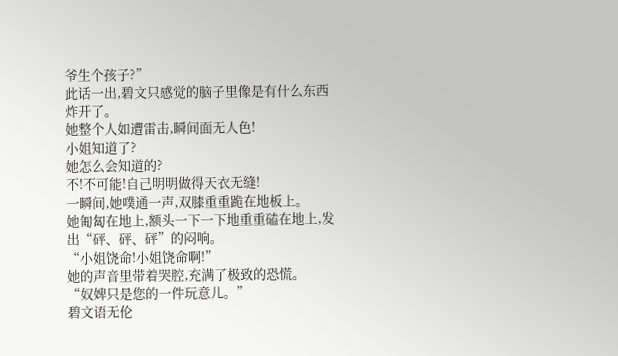爷生个孩子?”
此话一出,碧文只感觉的脑子里像是有什么东西炸开了。
她整个人如遭雷击,瞬间面无人色!
小姐知道了?
她怎么会知道的?
不!不可能!自己明明做得天衣无缝!
一瞬间,她噗通一声,双膝重重跪在地板上。
她匍匐在地上,额头一下一下地重重磕在地上,发出“砰、砰、砰”的闷响。
“小姐饶命!小姐饶命啊!”
她的声音里带着哭腔,充满了极致的恐慌。
“奴婢只是您的一件玩意儿。”
碧文语无伦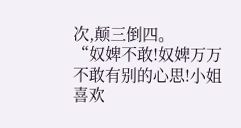次,颠三倒四。
“奴婢不敢!奴婢万万不敢有别的心思!小姐喜欢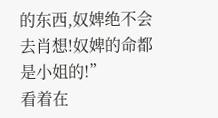的东西,奴婢绝不会去肖想!奴婢的命都是小姐的!”
看着在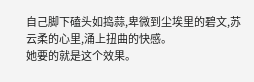自己脚下磕头如捣蒜,卑微到尘埃里的碧文,苏云柔的心里,涌上扭曲的快感。
她要的就是这个效果。